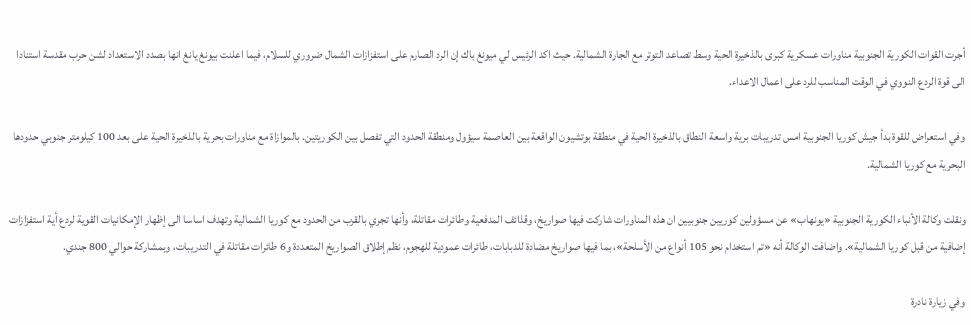أجرت القوات الكورية الجنوبية مناورات عسكرية كبرى بالذخيرة الحية وسط تصاعد التوتر مع الجارة الشمالية. حيث اكد الرئيس لي ميونغ باك إن الرد الصارم على استفزازات الشمال ضروري للسلام، فيما اعلنت بيونغ يانغ انها بصدد الاستعداد لشن حرب مقدسة استنادا الى قوة الردع النووي في الوقت المناسب للرد على اعمال الاعداء.

وفي استعراض للقوة بدأ جيش كوريا الجنوبية امس تدريبات برية واسعة النطاق بالذخيرة الحية في منطقة بوتشيون الواقعة بين العاصمة سيؤول ومنطقة الحدود التي تفصل بين الكوريتين. بالموازاة مع مناورات بحرية بالذخيرة الحية على بعد 100 كيلومتر جنوبي حدودها البحرية مع كوريا الشمالية.

ونقلت وكالة الأنباء الكورية الجنوبية «يونهاب» عن مسؤولين كوريين جنوبيين ان هذه المناورات شاركت فيها صواريخ، وقذائف المدفعية وطائرات مقاتلة، وأنها تجري بالقرب من الحدود مع كوريا الشمالية وتهدف اساسا الى إظهار الإمكانيات القوية لردع أية استفزازات إضافية من قبل كوريا الشمالية». واضافت الوكالة أنه «تم استخدام نحو 105 أنواع من الأسلحة»، بما فيها صواريخ مضادة للدبابات، طائرات عمودية للهجوم، نظم إطلاق الصواريخ المتعددة و6 طائرات مقاتلة في التدريبات، وبمشاركة حوالي 800 جندي.

وفي زيارة نادرة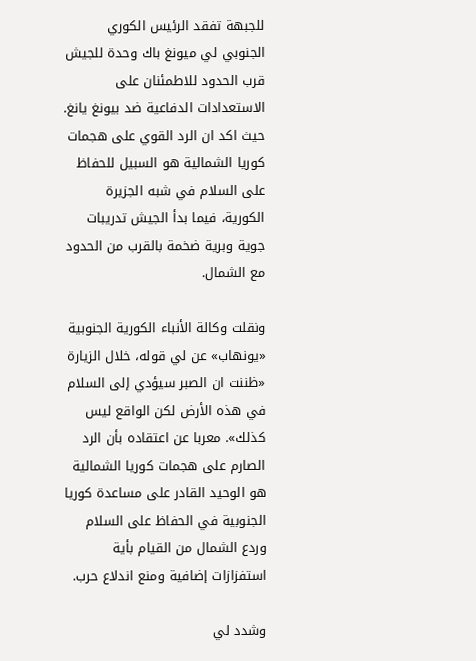للجبهة تفقد الرئيس الكوري الجنوبي لي ميونغ باك وحدة للجيش قرب الحدود للاطمئنان على الاستعدادات الدفاعية ضد بيونغ يانغ. حيث اكد ان الرد القوي على هجمات كوريا الشمالية هو السبيل للحفاظ على السلام في شبه الجزيرة الكورية، فيما بدأ الجيش تدريبات جوية وبرية ضخمة بالقرب من الحدود مع الشمال.

ونقلت وكالة الأنباء الكورية الجنوبية «يونهاب» عن لي قوله، خلال الزيارة «ظننت ان الصبر سيؤدي إلى السلام في هذه الأرض لكن الواقع ليس كذلك». معربا عن اعتقاده بأن الرد الصارم على هجمات كوريا الشمالية هو الوحيد القادر على مساعدة كوريا الجنوبية في الحفاظ على السلام وردع الشمال من القيام بأية استفزازات إضافية ومنع اندلاع حرب.

وشدد لي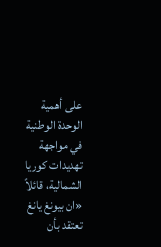على أهمية الوحدة الوطنية في مواجهة تهديدات كوريا الشمالية، قائلاً «ان بيونغ يانغ تعتقد بأن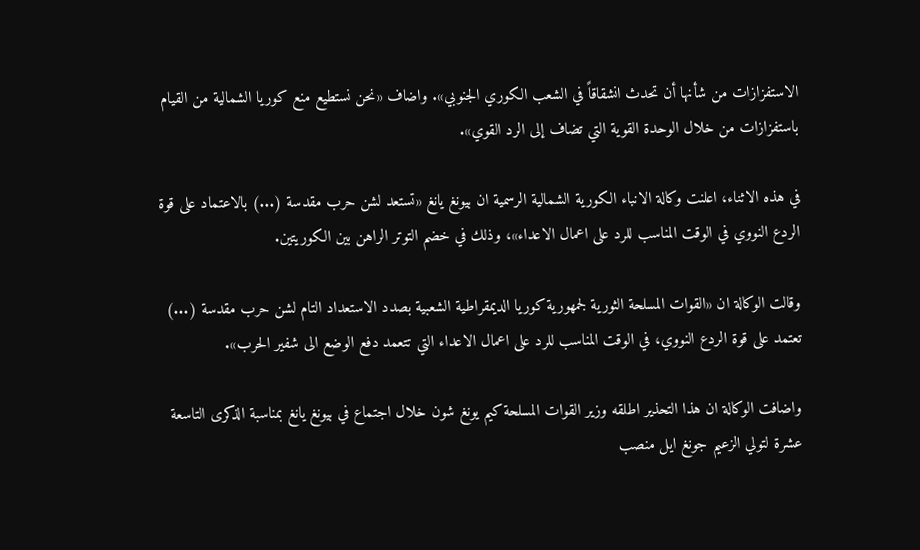الاستفزازات من شأنها أن تحدث انشقاقاً في الشعب الكوري الجنوبي». واضاف «نحن نستطيع منع كوريا الشمالية من القيام باستفزازات من خلال الوحدة القوية التي تضاف إلى الرد القوي».

في هذه الاثناء، اعلنت وكالة الانباء الكورية الشمالية الرسمية ان بيونغ يانغ «تستعد لشن حرب مقدسة (...) بالاعتماد على قوة الردع النووي في الوقت المناسب للرد على اعمال الاعداء»، وذلك في خضم التوتر الراهن بين الكوريتين.

وقالت الوكالة ان «القوات المسلحة الثورية لجمهورية كوريا الديمقراطية الشعبية بصدد الاستعداد التام لشن حرب مقدسة (...) تعتمد على قوة الردع النووي، في الوقت المناسب للرد على اعمال الاعداء التي تتعمد دفع الوضع الى شفير الحرب».

واضافت الوكالة ان هذا التحذير اطلقه وزير القوات المسلحة كيم يونغ شون خلال اجتماع في بيونغ يانغ بمناسبة الذكرى التاسعة عشرة لتولي الزعيم جونغ ايل منصب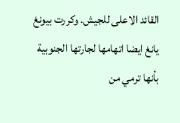القائد الاعلى للجيش. وكررت بيونغ يانغ ايضا اتهامها لجارتها الجنوبية بأنها ترمي من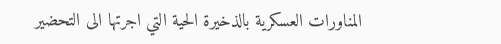المناورات العسكرية بالذخيرة الحية التي اجرتها الى التحضير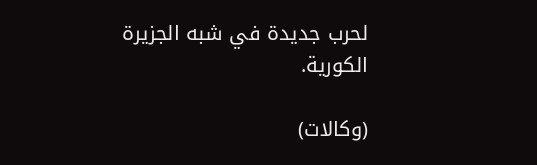لحرب جديدة في شبه الجزيرة الكورية.

(وكالات)